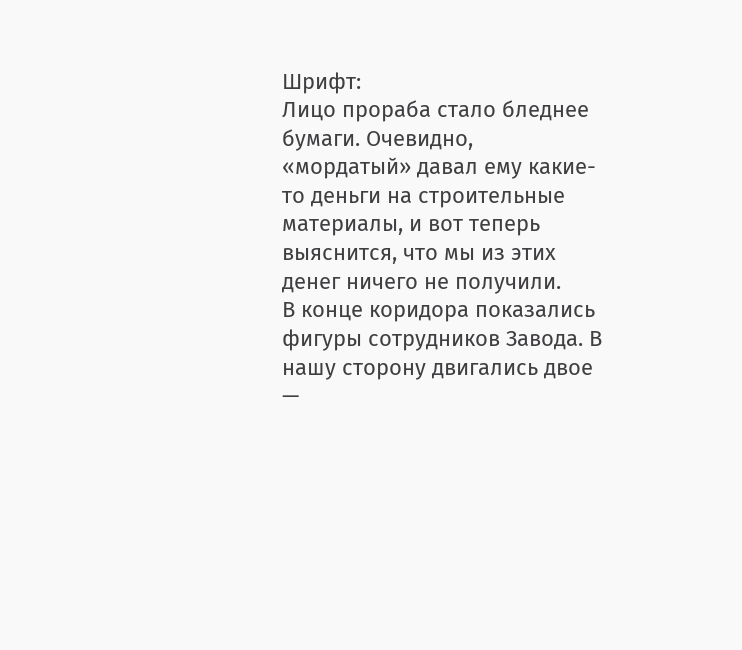Шрифт:
Лицо прораба стало бледнее бумаги. Очевидно, «мордатый» давал ему какие-то деньги на строительные материалы, и вот теперь выяснится, что мы из этих денег ничего не получили.
В конце коридора показались фигуры сотрудников Завода. В нашу сторону двигались двое —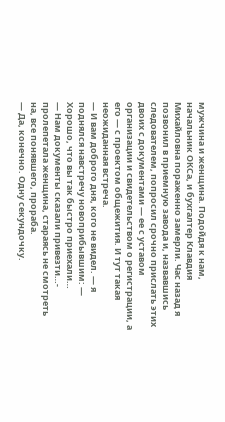мужчина и женщина. Подойдя к нам, начальник ОКСа, и бухгалтер Клавдия Михайловна пораженно замерли. Час назад я позвонил в приемную завода и, назвавшись следователем, попросил срочно прислать этих двоих с документами — ее с уставом организации и свидетельством о регистрации, а его — с проектом общежития. И тут такая неожиданная встреча.
— И вам доброго дня, кого не видел. — я поднялся навстречу новоприбывшим: — Хорошо, что вы так быстро приехали…
— Нам документы сказали привезти…- пролепетала женщина, стараясь не смотреть на, все понявшего, прораба.
— Да, конечно. Одну секундочку.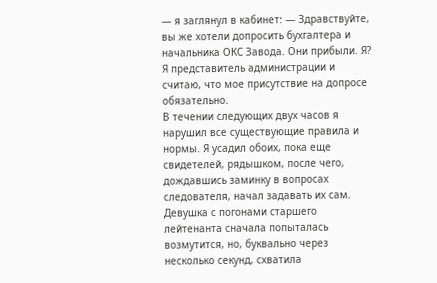— я заглянул в кабинет: — Здравствуйте, вы же хотели допросить бухгалтера и начальника ОКС Завода. Они прибыли. Я? Я представитель администрации и считаю, что мое присутствие на допросе обязательно.
В течении следующих двух часов я нарушил все существующие правила и нормы. Я усадил обоих, пока еще свидетелей, рядышком, после чего, дождавшись заминку в вопросах следователя, начал задавать их сам.
Девушка с погонами старшего лейтенанта сначала попыталась возмутится, но, буквально через несколько секунд, схватила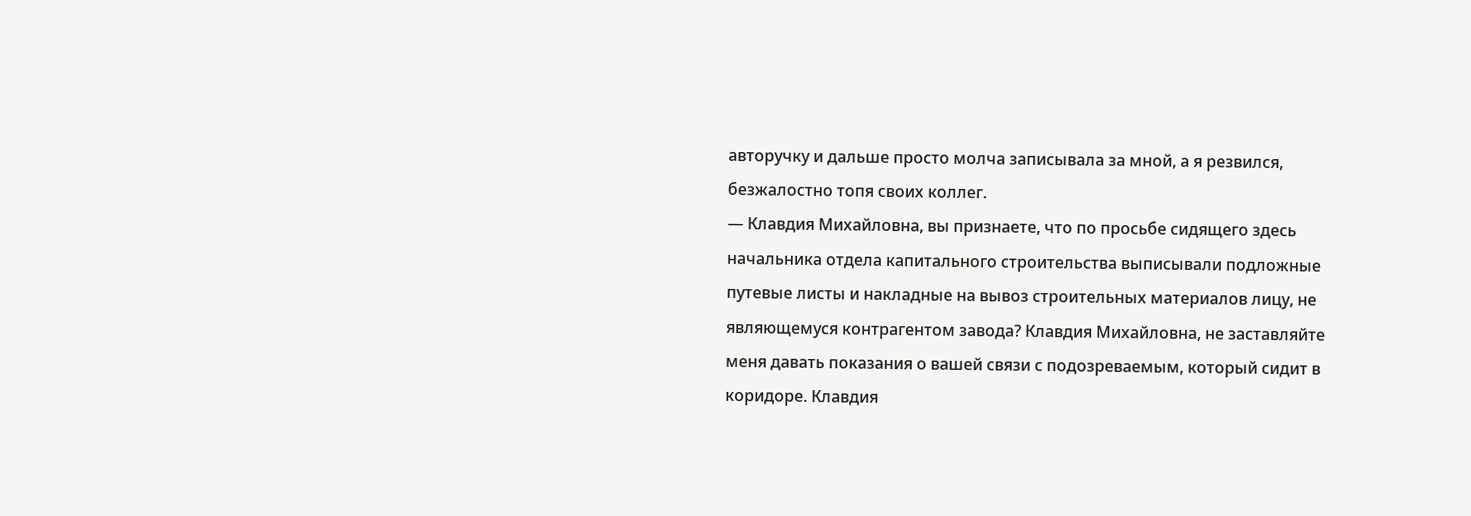авторучку и дальше просто молча записывала за мной, а я резвился, безжалостно топя своих коллег.
— Клавдия Михайловна, вы признаете, что по просьбе сидящего здесь начальника отдела капитального строительства выписывали подложные путевые листы и накладные на вывоз строительных материалов лицу, не являющемуся контрагентом завода? Клавдия Михайловна, не заставляйте меня давать показания о вашей связи с подозреваемым, который сидит в коридоре. Клавдия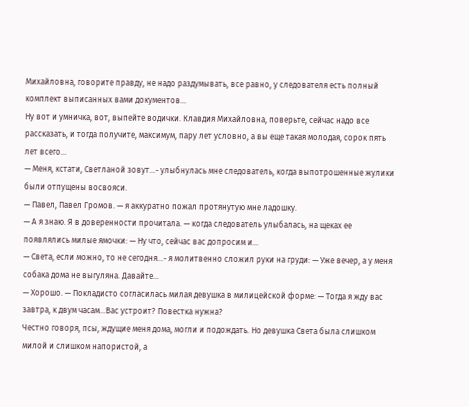Михайловна, говорите правду, не надо раздумывать, все равно, у следователя есть полный комплект выписанных вами документов…
Ну вот и умничка, вот, выпейте водички. Клавдия Михайловна, поверьте, сейчас надо все рассказать, и тогда получите, максимум, пару лет условно, а вы еще такая молодая, сорок пять лет всего…
— Меня, кстати, Светланой зовут…- улыбнулась мне следователь, когда выпотрошенные жулики были отпущены восвояси.
— Павел, Павел Громов. — я аккуратно пожал протянутую мне ладошку.
— А я знаю. Я в доверенности прочитала. — когда следователь улыбалась, на щеках ее появлялись милые ямочки: — Ну что, сейчас вас допросим и…
— Света, если можно, то не сегодня…- я молитвенно сложил руки на груди: — Уже вечер, а у меня собака дома не выгуляна. Давайте…
— Хорошо. — Покладисто согласилась милая девушка в милицейской форме: — Тогда я жду вас завтра, к двум часам…Вас устроит? Повестка нужна?
Честно говоря, псы, ждущие меня дома, могли и подождать. Но девушка Света была слишком милой и слишком напористой, а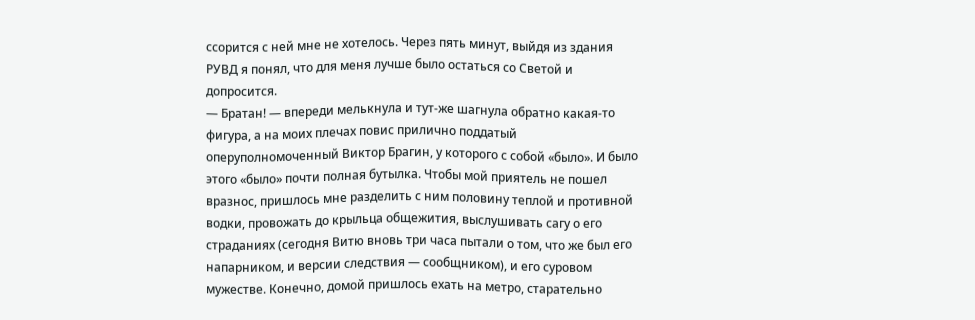ссорится с ней мне не хотелось. Через пять минут, выйдя из здания РУВД я понял, что для меня лучше было остаться со Светой и допросится.
— Братан! — впереди мелькнула и тут-же шагнула обратно какая-то фигура, а на моих плечах повис прилично поддатый оперуполномоченный Виктор Брагин, у которого с собой «было». И было этого «было» почти полная бутылка. Чтобы мой приятель не пошел вразнос, пришлось мне разделить с ним половину теплой и противной водки, провожать до крыльца общежития, выслушивать сагу о его страданиях (сегодня Витю вновь три часа пытали о том, что же был его напарником, и версии следствия — сообщником), и его суровом мужестве. Конечно, домой пришлось ехать на метро, старательно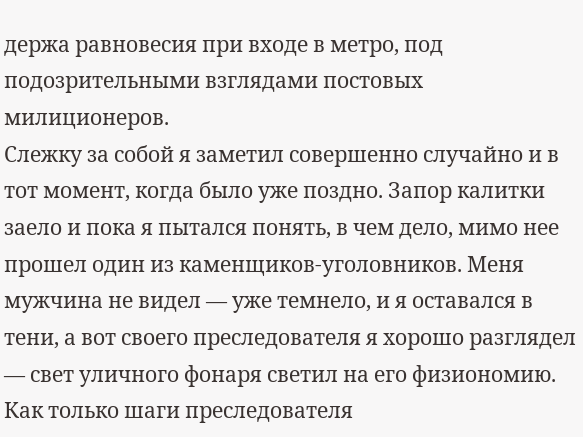держа равновесия при входе в метро, под подозрительными взглядами постовых милиционеров.
Слежку за собой я заметил совершенно случайно и в тот момент, когда было уже поздно. Запор калитки заело и пока я пытался понять, в чем дело, мимо нее прошел один из каменщиков-уголовников. Меня мужчина не видел — уже темнело, и я оставался в тени, а вот своего преследователя я хорошо разглядел — свет уличного фонаря светил на его физиономию. Как только шаги преследователя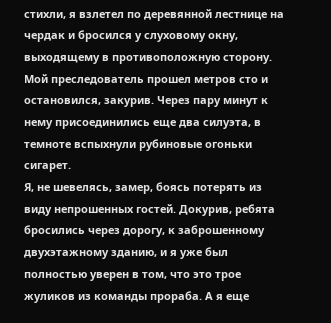стихли, я взлетел по деревянной лестнице на чердак и бросился у слуховому окну, выходящему в противоположную сторону.
Мой преследователь прошел метров сто и остановился, закурив. Через пару минут к нему присоединились еще два силуэта, в темноте вспыхнули рубиновые огоньки сигарет.
Я, не шевелясь, замер, боясь потерять из виду непрошенных гостей. Докурив, ребята бросились через дорогу, к заброшенному двухэтажному зданию, и я уже был полностью уверен в том, что это трое жуликов из команды прораба. А я еще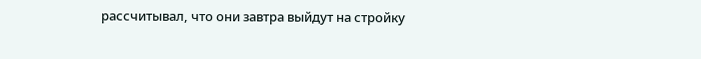рассчитывал, что они завтра выйдут на стройку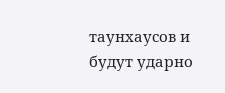таунхаусов и будут ударно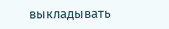выкладывать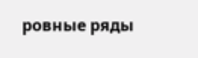ровные ряды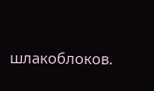шлакоблоков.